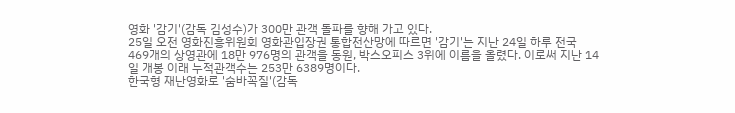영화 '감기'(감독 김성수)가 300만 관객 돌파를 향해 가고 있다.
25일 오전 영화진흥위원회 영화관입장권 통합전산망에 따르면 '감기'는 지난 24일 하루 전국 469개의 상영관에 18만 976명의 관객을 동원, 박스오피스 3위에 이름을 올렸다. 이로써 지난 14일 개봉 이래 누적관객수는 253만 6389명이다.
한국형 재난영화로 '숨바꼭질'(감독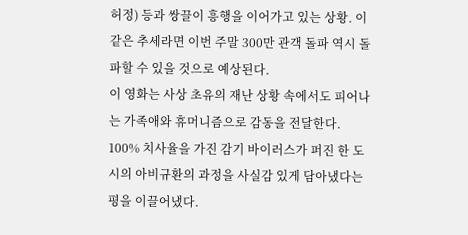허정) 등과 쌍끌이 흥행을 이어가고 있는 상황. 이 같은 추세라면 이번 주말 300만 관객 돌파 역시 돌파할 수 있을 것으로 예상된다.
이 영화는 사상 초유의 재난 상황 속에서도 피어나는 가족애와 휴머니즘으로 감동을 전달한다. 100% 치사율을 가진 감기 바이러스가 퍼진 한 도시의 아비규환의 과정을 사실감 있게 담아냈다는 평을 이끌어냈다.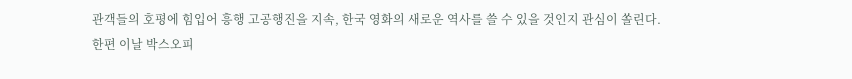관객들의 호평에 힘입어 흥행 고공행진을 지속, 한국 영화의 새로운 역사를 쓸 수 있을 것인지 관심이 쏠린다.
한편 이날 박스오피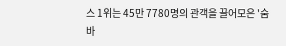스 1위는 45만 7780명의 관객을 끌어모은 '숨바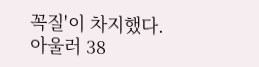꼭질'이 차지했다. 아울러 38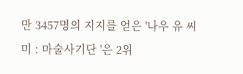만 3457명의 지지를 얻은 '나우 유 씨 미 : 마술사기단 '은 2위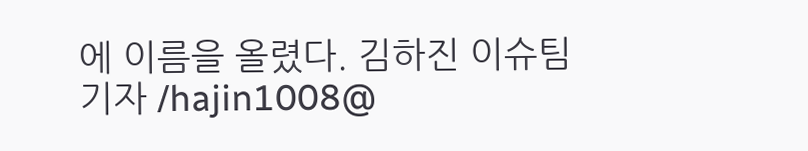에 이름을 올렸다. 김하진 이슈팀기자 /hajin1008@